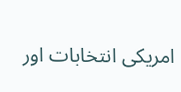امریکی انتخابات اور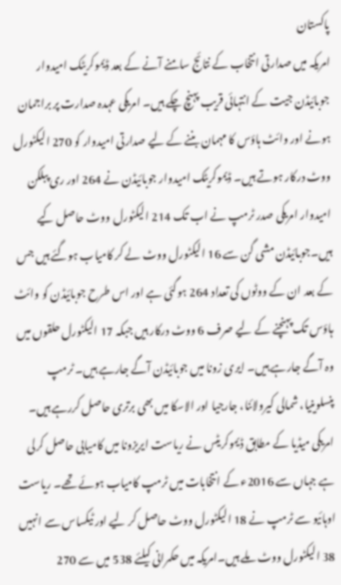پاکستان
امریکہ میں صدارتی انتخاب کے نتائج سامنے آنے کے بعد ڈیموکریٹک امیدوار جوبائیڈن جیت کے انتہائی قریب پہنچ چکے ہیں۔ امریکی عہدہ صدارت پر براجمان ہونے اور وائٹ ہاؤس کا مہمان بننے کے لیے صدارتی امیدوار کو 270 الیکٹورل ووٹ درکار ہوتے ہیں۔ ڈیموکریٹک امیدوار جوبائیڈن نے 264 اور ری پبلکن امیدوار امریکی صدر ٹرمپ نے اب تک 214 الیکٹورل ووٹ حاصل کیے ہیں۔جوبائیڈن مشی گن سے 16 الیکٹورل ووٹ لے کر کامیاب ہوگئے ہیں جس کے بعد ان کے ووٹوں کی تعداد 264 ہوگئی ہے اور اس طرح جوبائیڈن کو وائٹ ہاؤس تک پہنچنے کے لیے صرف 6 ووٹ درکار ہیں جبکہ 17 الیکٹورل حلقوں میں وہ آگے جارہے ہیں۔ ایری زونا میں جوبائیڈن آگے جارہے ہیں۔ ٹرمپ پنسلوینیا، شمالی کیرولائنا، جارجیا اور الاسکا میں بھی برتری حاصل کررہے ہیں۔ امریکی میڈیا کے مطابق ڈیموکریٹس نے ریاست ایریزونا میں کامیابی حاصل کرلی ہے جہاں سے 2016ء کے انتخابات میں ٹرمپ کامیاب ہوئے تھے۔ ریاست اوہائیو سے ٹرمپ نے 18 الیکٹورل ووٹ حاصل کر لیے اور ٹیکساس سے انہیں 38 الیکٹورل ووٹ ملے ہیں۔امریکہ میں حکمرانی کیلئے 538 میں سے 270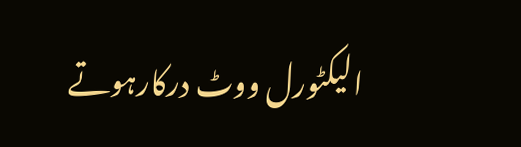الیکٹورل ووٹ درکارہوتے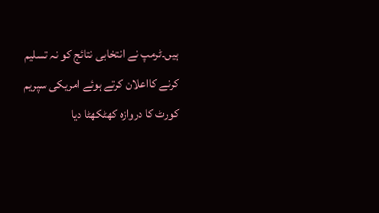ہیں۔ٹرمپ نے انتخابی نتائج کو نہ تسلیم کرنے کااعلان کرتے ہوئے امریکی سپریم کورٹ کا دروازہ کھٹکھٹا دیا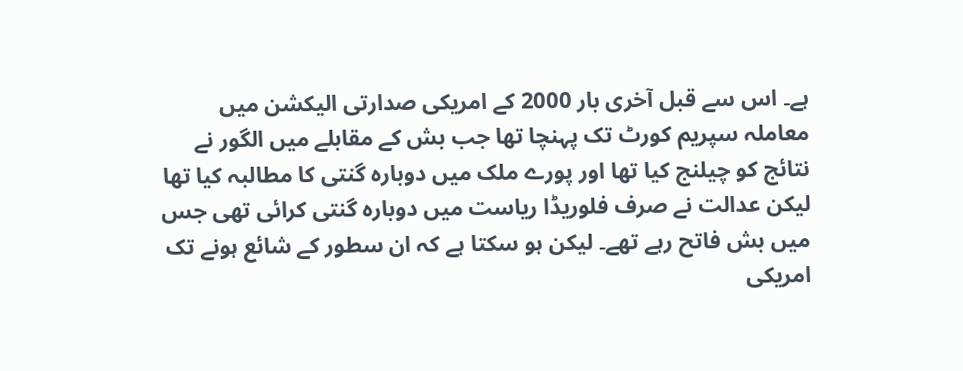ہے۔ اس سے قبل آخری بار 2000 کے امریکی صدارتی الیکشن میں معاملہ سپریم کورٹ تک پہنچا تھا جب بش کے مقابلے میں الگور نے نتائج کو چیلنج کیا تھا اور پورے ملک میں دوبارہ گنتی کا مطالبہ کیا تھا لیکن عدالت نے صرف فلوریڈا ریاست میں دوبارہ گنتی کرائی تھی جس میں بش فاتح رہے تھے۔ لیکن ہو سکتا ہے کہ ان سطور کے شائع ہونے تک امریکی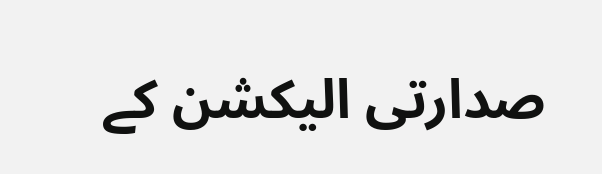صدارتی الیکشن کے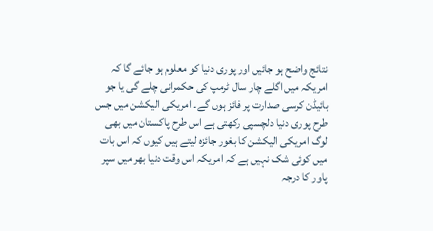نتائج واضح ہو جائیں اور پوری دنیا کو معلوم ہو جائے گا کہ امریکہ میں اگلے چار سال ٹرمپ کی حکمرانی چلے گی یا جو بائیڈن کرسی صدارت پر فائز ہوں گے۔ امریکی الیکشن میں جس طرح پوری دنیا دلچسپی رکھتی ہے اس طرح پاکستان میں بھی لوگ امریکی الیکشن کا بغور جائزہ لیتے ہیں کیوں کہ اس بات میں کوئی شک نہیں ہے کہ امریکہ اس وقت دنیا بھر میں سپر پاور کا درجہ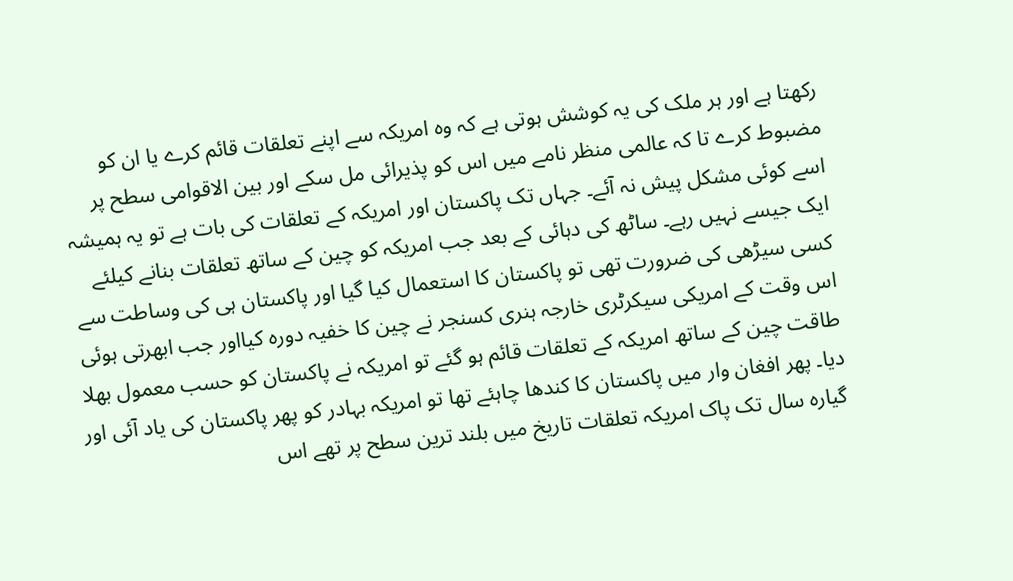رکھتا ہے اور ہر ملک کی یہ کوشش ہوتی ہے کہ وہ امریکہ سے اپنے تعلقات قائم کرے یا ان کو مضبوط کرے تا کہ عالمی منظر نامے میں اس کو پذیرائی مل سکے اور بین الاقوامی سطح پر اسے کوئی مشکل پیش نہ آئے۔ جہاں تک پاکستان اور امریکہ کے تعلقات کی بات ہے تو یہ ہمیشہ ایک جیسے نہیں رہے۔ ساٹھ کی دہائی کے بعد جب امریکہ کو چین کے ساتھ تعلقات بنانے کیلئے کسی سیڑھی کی ضرورت تھی تو پاکستان کا استعمال کیا گیا اور پاکستان ہی کی وساطت سے اس وقت کے امریکی سیکرٹری خارجہ ہنری کسنجر نے چین کا خفیہ دورہ کیااور جب ابھرتی ہوئی طاقت چین کے ساتھ امریکہ کے تعلقات قائم ہو گئے تو امریکہ نے پاکستان کو حسب معمول بھلا دیا۔ پھر افغان وار میں پاکستان کا کندھا چاہئے تھا تو امریکہ بہادر کو پھر پاکستان کی یاد آئی اور گیارہ سال تک پاک امریکہ تعلقات تاریخ میں بلند ترین سطح پر تھے اس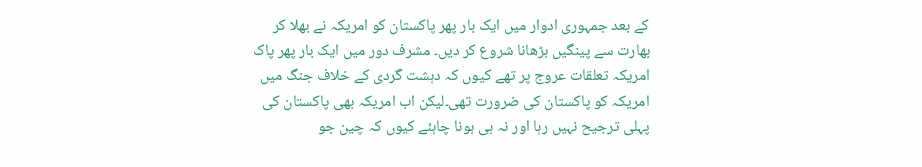کے بعد جمہوری ادوار میں ایک بار پھر پاکستان کو امریکہ نے بھلا کر بھارت سے پینگیں بڑھانا شروع کر دیں۔ مشرف دور میں ایک بار پھر پاک امریکہ تعلقات عروج پر تھے کیوں کہ دہشت گردی کے خلاف جنگ میں امریکہ کو پاکستان کی ضرورت تھی۔لیکن اب امریکہ بھی پاکستان کی پہلی ترجیح نہیں رہا اور نہ ہی ہونا چاہئے کیوں کہ چین جو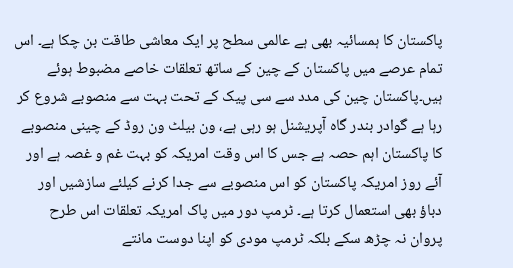پاکستان کا ہمسائیہ بھی ہے عالمی سطح پر ایک معاشی طاقت بن چکا ہے۔ اس تمام عرصے میں پاکستان کے چین کے ساتھ تعلقات خاصے مضبوط ہوئے ہیں۔پاکستان چین کی مدد سے سی پیک کے تحت بہت سے منصوبے شروع کر رہا ہے گوادر بندر گاہ آپریشنل ہو رہی ہے، ون بیلٹ ون روڈ کے چینی منصوبے کا پاکستان اہم حصہ ہے جس کا اس وقت امریکہ کو بہت غم و غصہ ہے اور آئے روز امریکہ پاکستان کو اس منصوبے سے جدا کرنے کیلئے سازشیں اور دباؤ بھی استعمال کرتا ہے۔ ٹرمپ دور میں پاک امریکہ تعلقات اس طرح پروان نہ چڑھ سکے بلکہ ٹرمپ مودی کو اپنا دوست مانتے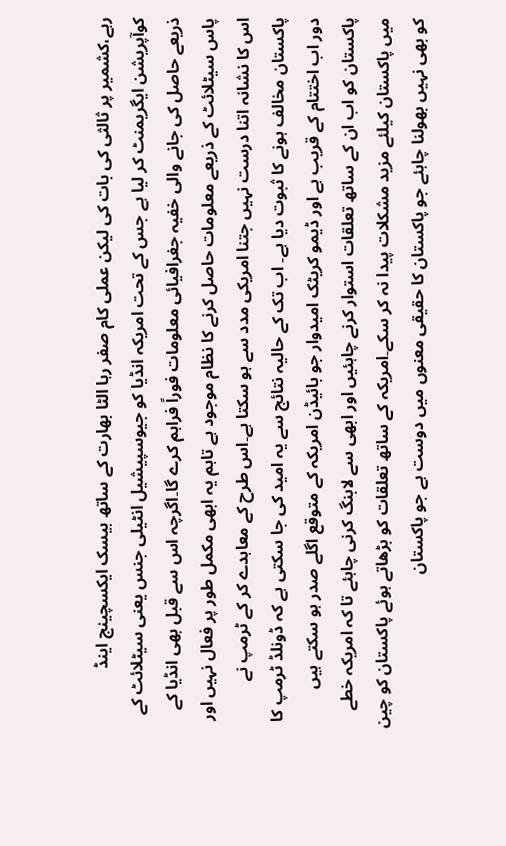رہے،کشمیر پر ثالثی کی بات کی لیکن عملی کام صفر رہا الٹا بھارت کے ساتھ بیسک ایکسچینج اینڈ کوآپریشن ایگریمنٹ کر لیا ہے جس کے تحت امریکہ انڈیا کو جیوسپیشیل انٹیلی جنس یعنی سیٹلائٹ کے ذریعے حاصل کی جانے والی خفیہ جغرافیائی معلومات فوراً فراہم کرے گا۔اگرچہ اس سے قبل بھی انڈیا کے پاس سیٹلائٹ کے ذریعے معلومات حاصل کرنے کا نظام موجود ہے تاہم یہ ابھی مکمل طور پر فعال نہیں اور اس کا نشانہ اتنا درست نہیں جتنا امریکی مدد سے ہو سکتا ہے۔اس طرح کے معاہدے کر کے ٹرمپ نے پاکستان مخالف ہونے کا ثبوت دیا ہے۔ اب تک کے حالیہ نتائج سے یہ امید کی جا سکتی ہے کہ ڈونلڈ ٹرمپ کا دور اب اختتام کے قریب ہے اور ڈیمو کریٹک امیدوار جو بائیڈن امریکہ کے متوقع اگلے صدر ہو سکتے ہیں پاکستان کو اب ان کے ساتھ تعلقات استوار کرنے چاہئیں اور ابھی سے لابنگ کرنی چاہئے تا کہ امریکہ خطے میں پاکستان کیلئے مزید مشکلات پیدا نہ کر سکے۔امریکہ کے ساتھ تعلقات کو بڑھاتے ہوئے پاکستان کو چین کو بھی نہیں بھولنا چاہئے جو پاکستان کا حقیقی معنوں میں دوست ہے جو پاکستان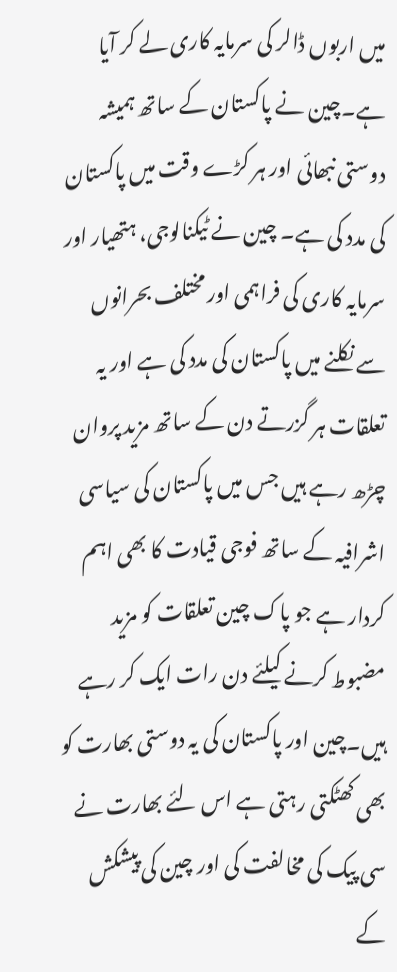میں اربوں ڈالر کی سرمایہ کاری لے کر آیا ہے۔چین نے پاکستان کے ساتھ ہمیشہ دوستی نبھائی اور ہر کڑے وقت میں پاکستان کی مدد کی ہے۔ چین نے ٹیکنالوجی، ہتھیار اور سرمایہ کاری کی فراہمی اور مختلف بحرانوں سے نکلنے میں پاکستان کی مدد کی ہے اور یہ تعلقات ہر گزرتے دن کے ساتھ مزید پروان چڑھ رہے ہیں جس میں پاکستان کی سیاسی اشرافیہ کے ساتھ فوجی قیادت کا بھی اہم کردار ہے جو پاک چین تعلقات کو مزید مضبوط کرنے کیلئے دن رات ایک کر رہے ہیں۔چین اور پاکستان کی یہ دوستی بھارت کو بھی کھٹکتی رہتی ہے اس لئے بھارت نے سی پیک کی مخالفت کی اور چین کی پیشکش کے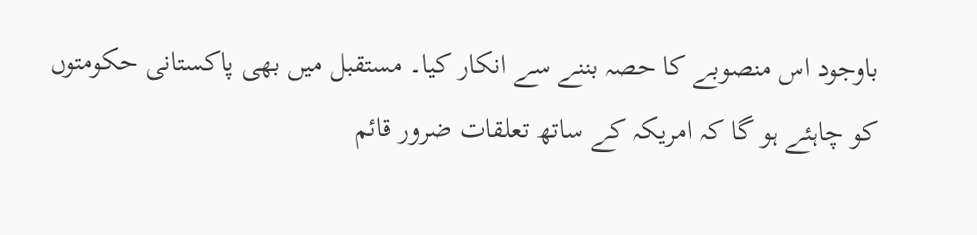باوجود اس منصوبے کا حصہ بننے سے انکار کیا۔ مستقبل میں بھی پاکستانی حکومتوں کو چاہئے ہو گا کہ امریکہ کے ساتھ تعلقات ضرور قائم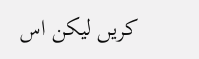کریں لیکن اس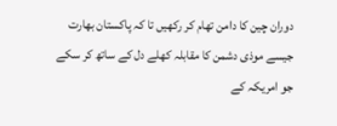دوران چین کا دامن تھام کر رکھیں تا کہ پاکستان بھارت جیسے موذی دشمن کا مقابلہ کھلے دل کے ساتھ کر سکے جو امریکہ کے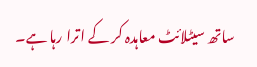ساتھ سیٹلائٹ معاہدہ کر کے اترا رہا ہے۔